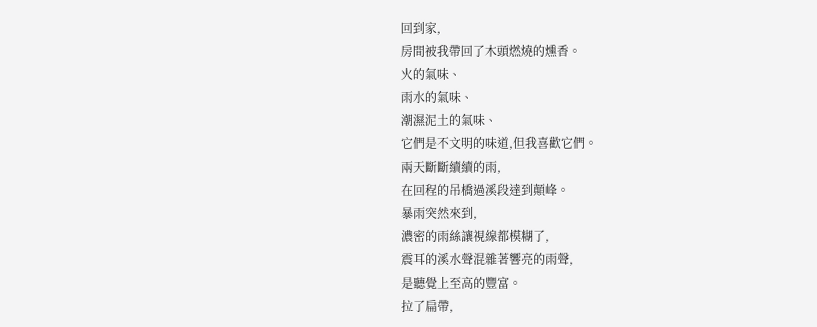回到家,
房間被我帶回了木頭燃燒的燻香。
火的氣味、
雨水的氣味、
潮濕泥土的氣味、
它們是不文明的味道,但我喜歡它們。
兩天斷斷續續的雨,
在回程的吊橋過溪段達到顛峰。
暴雨突然來到,
濃密的雨絲讓視線都模糊了,
震耳的溪水聲混雜著響亮的雨聲,
是聽覺上至高的豐富。
拉了扁帶,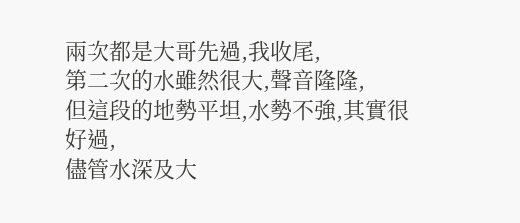兩次都是大哥先過,我收尾,
第二次的水雖然很大,聲音隆隆,
但這段的地勢平坦,水勢不強,其實很好過,
儘管水深及大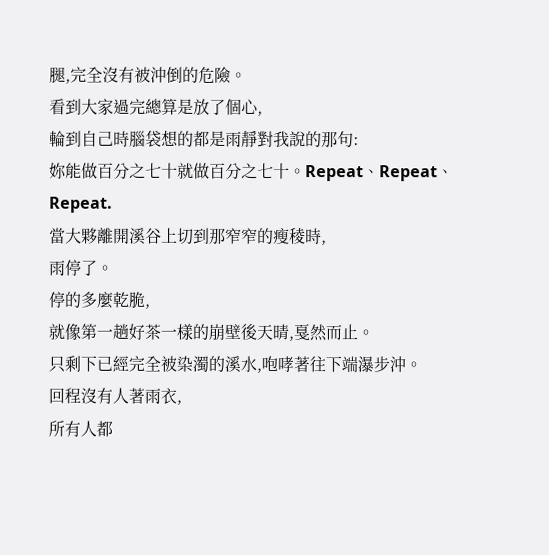腿,完全沒有被沖倒的危險。
看到大家過完總算是放了個心,
輪到自己時腦袋想的都是雨靜對我說的那句:
妳能做百分之七十就做百分之七十。Repeat、Repeat、Repeat.
當大夥離開溪谷上切到那窄窄的瘦稜時,
雨停了。
停的多麼乾脆,
就像第一趟好茶一樣的崩壁後天晴,戛然而止。
只剩下已經完全被染濁的溪水,咆哮著往下端瀑步沖。
回程沒有人著雨衣,
所有人都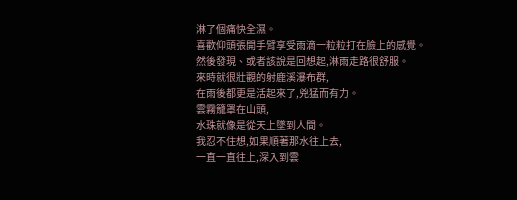淋了個痛快全濕。
喜歡仰頭張開手臂享受雨滴一粒粒打在臉上的感覺。
然後發現、或者該說是回想起,淋雨走路很舒服。
來時就很壯觀的射鹿溪瀑布群,
在雨後都更是活起來了,兇猛而有力。
雲霧籠罩在山頭,
水珠就像是從天上墜到人間。
我忍不住想,如果順著那水往上去,
一直一直往上,深入到雲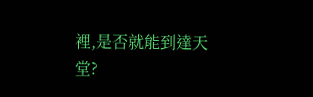裡,是否就能到達天堂?